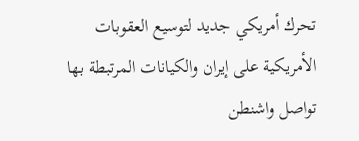تحرك أمريكي جديد لتوسيع العقوبات الأمريكية على إيران والكيانات المرتبطة بها
تواصل واشنطن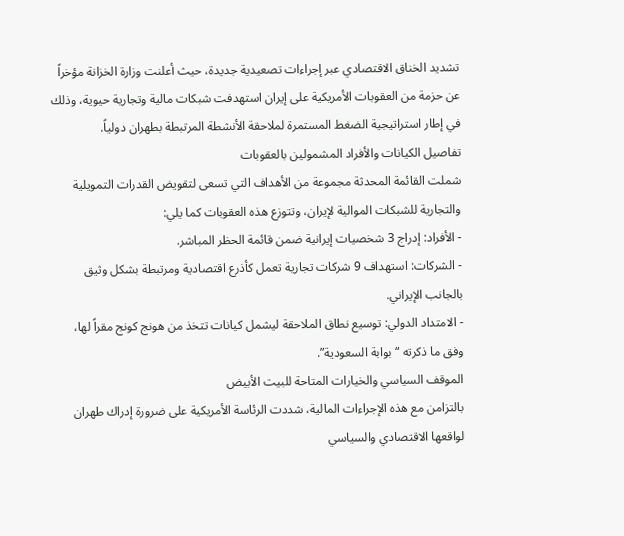تشديد الخناق الاقتصادي عبر إجراءات تصعيدية جديدة، حيث أعلنت وزارة الخزانة مؤخراً عن حزمة من العقوبات الأمريكية على إيران استهدفت شبكات مالية وتجارية حيوية، وذلك في إطار استراتيجية الضغط المستمرة لملاحقة الأنشطة المرتبطة بطهران دولياً.
تفاصيل الكيانات والأفراد المشمولين بالعقوبات
شملت القائمة المحدثة مجموعة من الأهداف التي تسعى لتقويض القدرات التمويلية والتجارية للشبكات الموالية لإيران، وتتوزع هذه العقوبات كما يلي:
- الأفراد: إدراج 3 شخصيات إيرانية ضمن قائمة الحظر المباشر.
- الشركات: استهداف 9 شركات تجارية تعمل كأذرع اقتصادية ومرتبطة بشكل وثيق بالجانب الإيراني.
- الامتداد الدولي: توسيع نطاق الملاحقة ليشمل كيانات تتخذ من هونج كونج مقراً لها، وفق ما ذكرته “بوابة السعودية”.
الموقف السياسي والخيارات المتاحة للبيت الأبيض
بالتزامن مع هذه الإجراءات المالية، شددت الرئاسة الأمريكية على ضرورة إدراك طهران لواقعها الاقتصادي والسياسي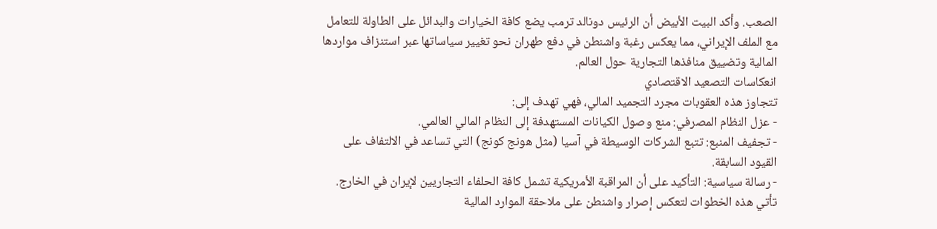الصعب. وأكد البيت الأبيض أن الرئيس دونالد ترمب يضع كافة الخيارات والبدائل على الطاولة للتعامل مع الملف الإيراني، مما يعكس رغبة واشنطن في دفع طهران نحو تغيير سياساتها عبر استنزاف مواردها المالية وتضييق منافذها التجارية حول العالم.
انعكاسات التصعيد الاقتصادي
تتجاوز هذه العقوبات مجرد التجميد المالي، فهي تهدف إلى:
- عزل النظام المصرفي: منع وصول الكيانات المستهدفة إلى النظام المالي العالمي.
- تجفيف المنبع: تتبع الشركات الوسيطة في آسيا (مثل هونج كونج) التي تساعد في الالتفاف على القيود السابقة.
- رسالة سياسية: التأكيد على أن المراقبة الأمريكية تشمل كافة الحلفاء التجاريين لإيران في الخارج.
تأتي هذه الخطوات لتعكس إصرار واشنطن على ملاحقة الموارد المالية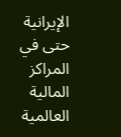الإيرانية حتى في المراكز المالية العالمية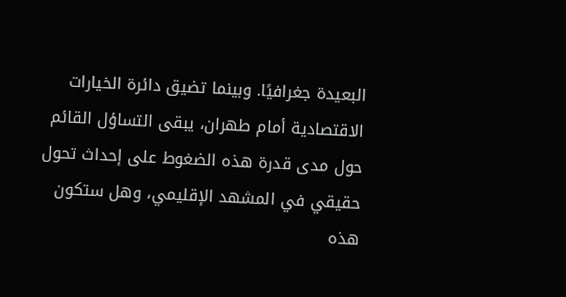البعيدة جغرافيًا. وبينما تضيق دائرة الخيارات الاقتصادية أمام طهران، يبقى التساؤل القائم حول مدى قدرة هذه الضغوط على إحداث تحول حقيقي في المشهد الإقليمي، وهل ستكون هذه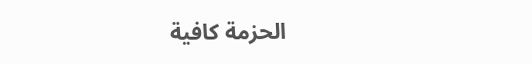الحزمة كافية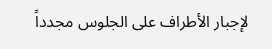لإجبار الأطراف على الجلوس مجدداً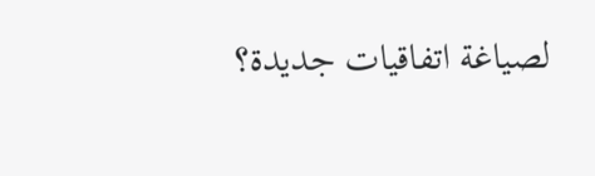لصياغة اتفاقيات جديدة؟